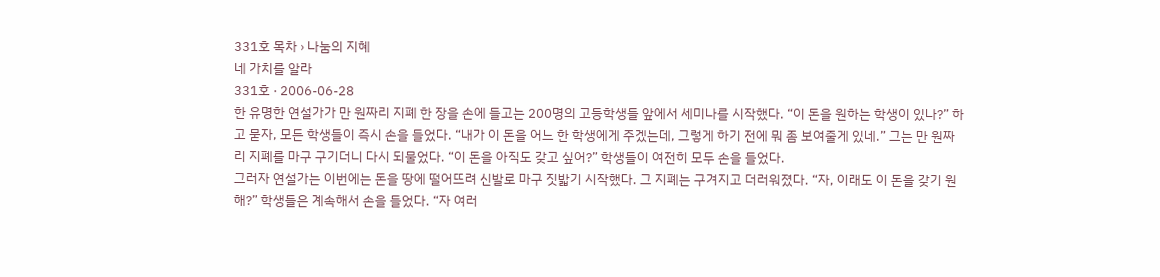331호 목차 › 나눔의 지혜
네 가치를 알라
331호 · 2006-06-28
한 유명한 연설가가 만 원짜리 지폐 한 장을 손에 들고는 200명의 고등학생들 앞에서 세미나를 시작했다. “이 돈을 원하는 학생이 있나?” 하고 묻자, 모든 학생들이 즉시 손을 들었다. “내가 이 돈을 어느 한 학생에게 주겠는데, 그렇게 하기 전에 뭐 좀 보여줄게 있네.” 그는 만 원짜리 지폐를 마구 구기더니 다시 되물었다. “이 돈을 아직도 갖고 싶어?” 학생들이 여전히 모두 손을 들었다.
그러자 연설가는 이번에는 돈을 땅에 떨어뜨려 신발로 마구 짓밟기 시작했다. 그 지폐는 구겨지고 더러워졌다. “자, 이래도 이 돈을 갖기 원해?” 학생들은 계속해서 손을 들었다. “자 여러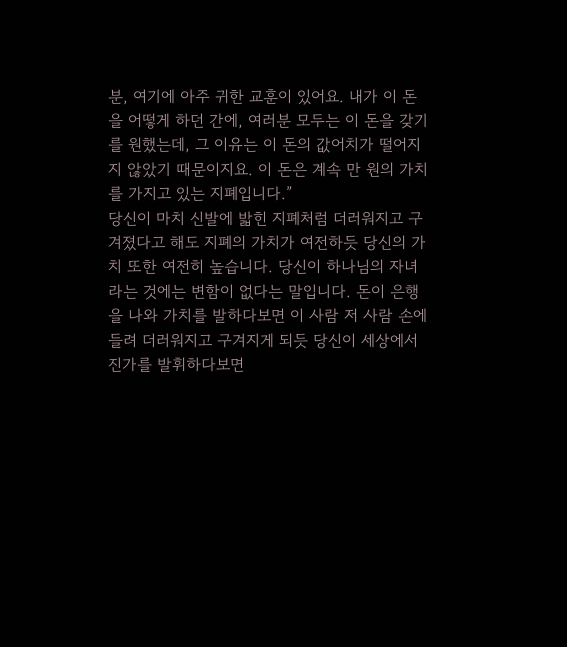분, 여기에 아주 귀한 교훈이 있어요. 내가 이 돈을 어떻게 하던 간에, 여러분 모두는 이 돈을 갖기를 원했는데, 그 이유는 이 돈의 값어치가 떨어지지 않았기 때문이지요. 이 돈은 계속 만 원의 가치를 가지고 있는 지폐입니다.”
당신이 마치 신발에 밟힌 지폐처럼 더러워지고 구겨졌다고 해도 지폐의 가치가 여전하듯 당신의 가치 또한 여전히 높습니다. 당신이 하나님의 자녀라는 것에는 변함이 없다는 말입니다. 돈이 은행을 나와 가치를 발하다보면 이 사람 저 사람 손에 들려 더러워지고 구겨지게 되듯 당신이 세상에서 진가를 발휘하다보면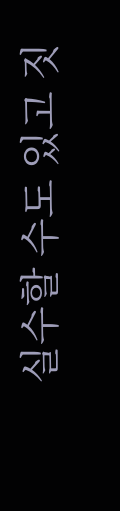실수할 수도 있고 짓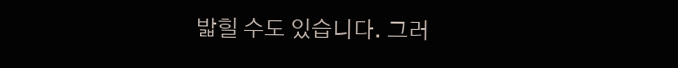밟힐 수도 있습니다. 그러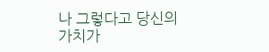나 그렇다고 당신의 가치가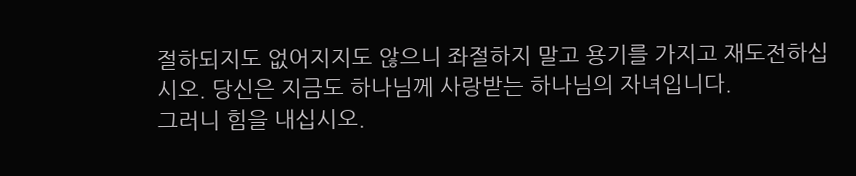절하되지도 없어지지도 않으니 좌절하지 말고 용기를 가지고 재도전하십시오. 당신은 지금도 하나님께 사랑받는 하나님의 자녀입니다.
그러니 힘을 내십시오.